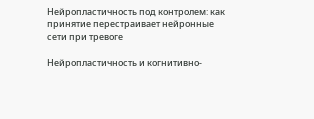Нейропластичность под контролем: как принятие перестраивает нейронные сети при тревоге

Нейропластичность и когнитивно-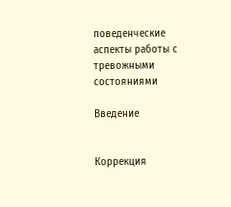поведенческие аспекты работы с тревожными состояниями

Введение


Коррекция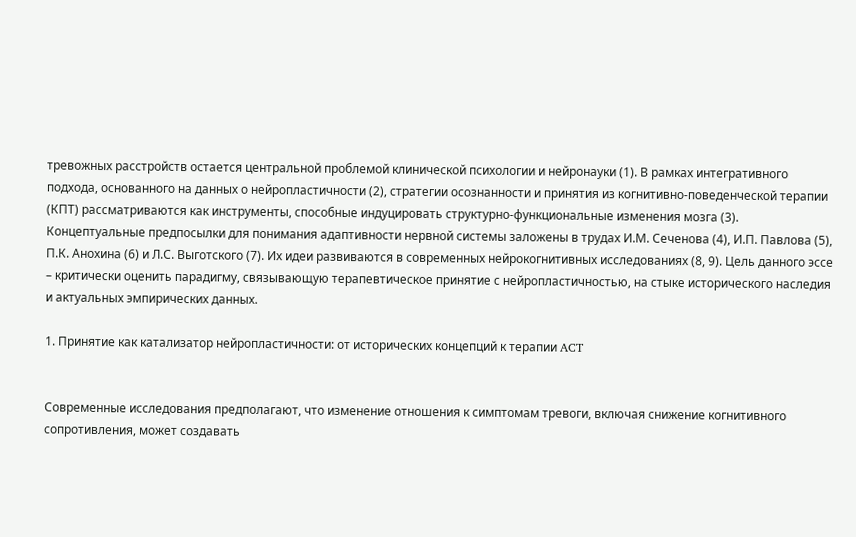тревожных расстройств остается центральной проблемой клинической психологии и нейронауки (1). В рамках интегративного подхода, основанного на данных о нейропластичности (2), стратегии осознанности и принятия из когнитивно-поведенческой терапии (КПТ) рассматриваются как инструменты, способные индуцировать структурно-функциональные изменения мозга (3). Концептуальные предпосылки для понимания адаптивности нервной системы заложены в трудах И.М. Сеченова (4), И.П. Павлова (5), П.К. Анохина (6) и Л.С. Выготского (7). Их идеи развиваются в современных нейрокогнитивных исследованиях (8, 9). Цель данного эссе – критически оценить парадигму, связывающую терапевтическое принятие с нейропластичностью, на стыке исторического наследия и актуальных эмпирических данных.

1. Принятие как катализатор нейропластичности: от исторических концепций к терапии ACT


Современные исследования предполагают, что изменение отношения к симптомам тревоги, включая снижение когнитивного сопротивления, может создавать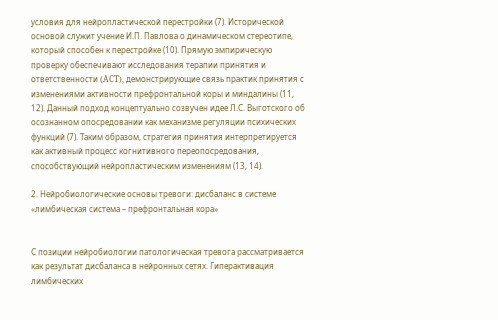условия для нейропластической перестройки (7). Исторической основой служит учение И.П. Павлова о динамическом стереотипе, который способен к перестройке (10). Прямую эмпирическую проверку обеспечивают исследования терапии принятия и ответственности (ACT), демонстрирующие связь практик принятия с изменениями активности префронтальной коры и миндалины (11, 12). Данный подход концептуально созвучен идее Л.С. Выготского об осознанном опосредовании как механизме регуляции психических функций (7). Таким образом, стратегия принятия интерпретируется как активный процесс когнитивного переопосредования, способствующий нейропластическим изменениям (13, 14).

2. Нейробиологические основы тревоги: дисбаланс в системе «лимбическая система – префронтальная кора»


С позиции нейробиологии патологическая тревога рассматривается как результат дисбаланса в нейронных сетях. Гиперактивация лимбических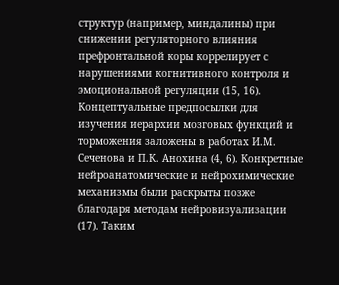структур (например, миндалины) при снижении регуляторного влияния префронтальной коры коррелирует с нарушениями когнитивного контроля и эмоциональной регуляции (15, 16). Концептуальные предпосылки для изучения иерархии мозговых функций и торможения заложены в работах И.М. Сеченова и П.К. Анохина (4, 6). Конкретные нейроанатомические и нейрохимические механизмы были раскрыты позже благодаря методам нейровизуализации (17). Таким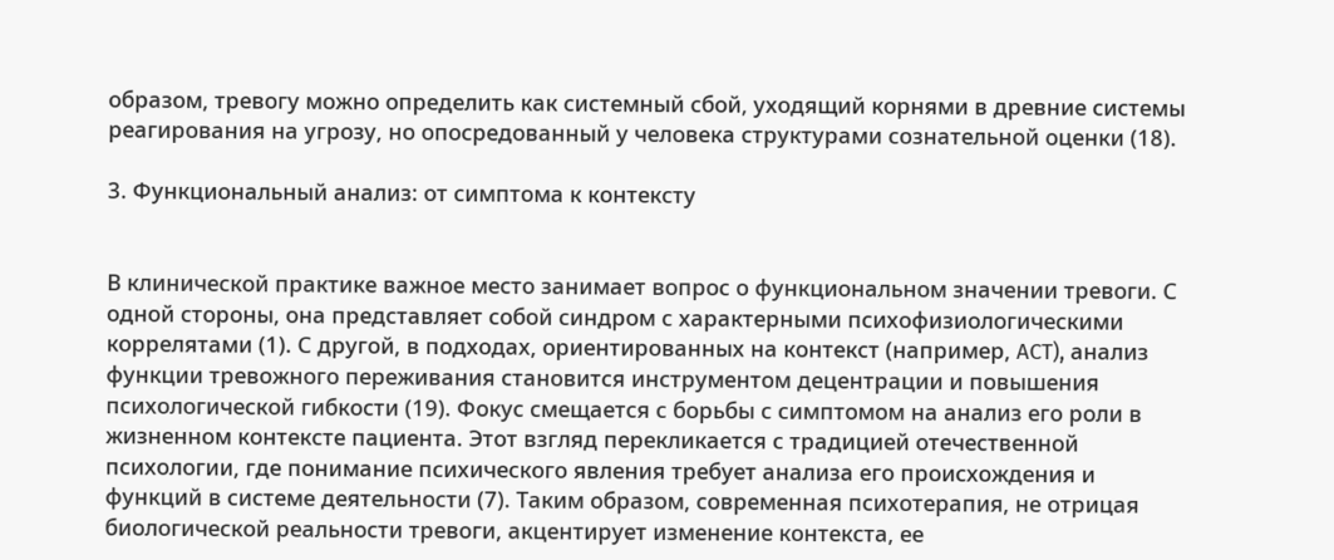образом, тревогу можно определить как системный сбой, уходящий корнями в древние системы реагирования на угрозу, но опосредованный у человека структурами сознательной оценки (18).

3. Функциональный анализ: от симптома к контексту


В клинической практике важное место занимает вопрос о функциональном значении тревоги. С одной стороны, она представляет собой синдром с характерными психофизиологическими коррелятами (1). С другой, в подходах, ориентированных на контекст (например, ACT), анализ функции тревожного переживания становится инструментом децентрации и повышения психологической гибкости (19). Фокус смещается с борьбы с симптомом на анализ его роли в жизненном контексте пациента. Этот взгляд перекликается с традицией отечественной психологии, где понимание психического явления требует анализа его происхождения и функций в системе деятельности (7). Таким образом, современная психотерапия, не отрицая биологической реальности тревоги, акцентирует изменение контекста, ее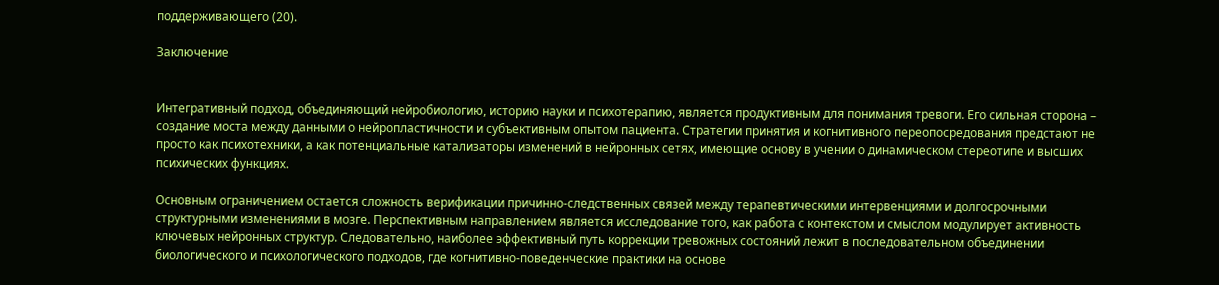поддерживающего (20).

Заключение


Интегративный подход, объединяющий нейробиологию, историю науки и психотерапию, является продуктивным для понимания тревоги. Его сильная сторона – создание моста между данными о нейропластичности и субъективным опытом пациента. Стратегии принятия и когнитивного переопосредования предстают не просто как психотехники, а как потенциальные катализаторы изменений в нейронных сетях, имеющие основу в учении о динамическом стереотипе и высших психических функциях.

Основным ограничением остается сложность верификации причинно-следственных связей между терапевтическими интервенциями и долгосрочными структурными изменениями в мозге. Перспективным направлением является исследование того, как работа с контекстом и смыслом модулирует активность ключевых нейронных структур. Следовательно, наиболее эффективный путь коррекции тревожных состояний лежит в последовательном объединении биологического и психологического подходов, где когнитивно-поведенческие практики на основе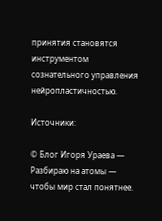принятия становятся инструментом сознательного управления нейропластичностью.

Источники:

© Блог Игоря Ураева — Разбираю на атомы — чтобы мир стал понятнее.